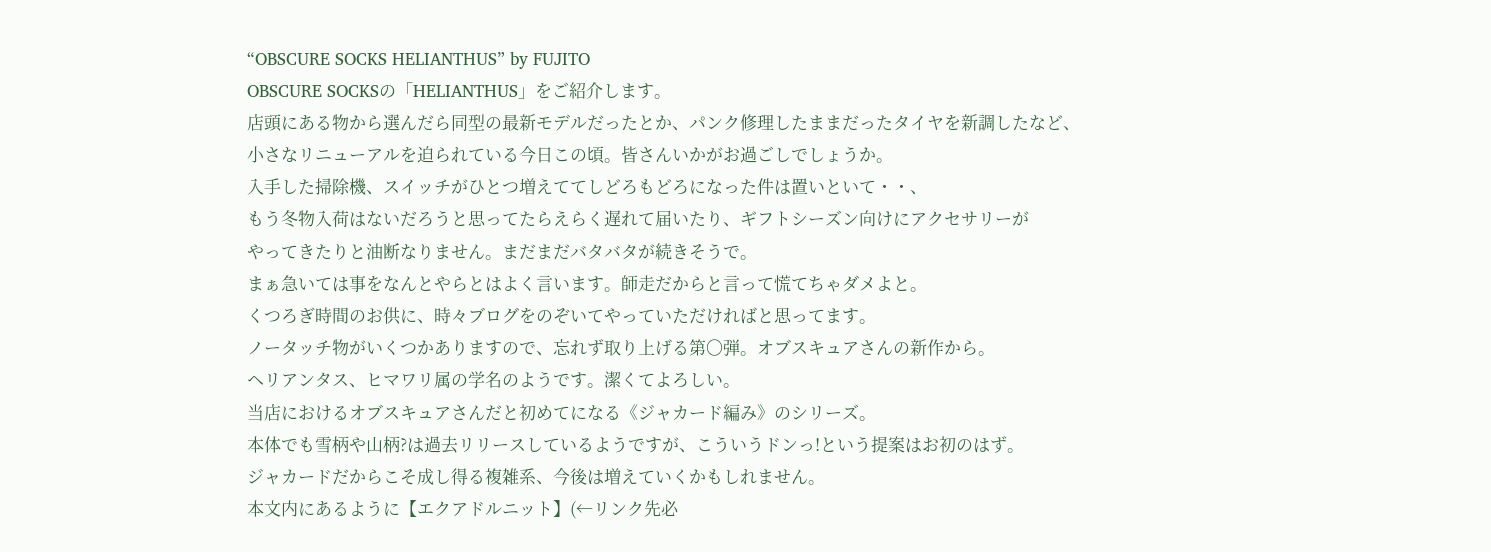“OBSCURE SOCKS HELIANTHUS” by FUJITO
OBSCURE SOCKSの「HELIANTHUS」をご紹介します。
店頭にある物から選んだら同型の最新モデルだったとか、パンク修理したままだったタイヤを新調したなど、
小さなリニューアルを迫られている今日この頃。皆さんいかがお過ごしでしょうか。
入手した掃除機、スイッチがひとつ増えててしどろもどろになった件は置いといて・・、
もう冬物入荷はないだろうと思ってたらえらく遅れて届いたり、ギフトシーズン向けにアクセサリーが
やってきたりと油断なりません。まだまだバタバタが続きそうで。
まぁ急いては事をなんとやらとはよく言います。師走だからと言って慌てちゃダメよと。
くつろぎ時間のお供に、時々ブログをのぞいてやっていただければと思ってます。
ノータッチ物がいくつかありますので、忘れず取り上げる第〇弾。オブスキュアさんの新作から。
ヘリアンタス、ヒマワリ属の学名のようです。潔くてよろしい。
当店におけるオブスキュアさんだと初めてになる《ジャカード編み》のシリーズ。
本体でも雪柄や山柄?は過去リリースしているようですが、こういうドンっ!という提案はお初のはず。
ジャカードだからこそ成し得る複雑系、今後は増えていくかもしれません。
本文内にあるように【エクアドルニット】(←リンク先必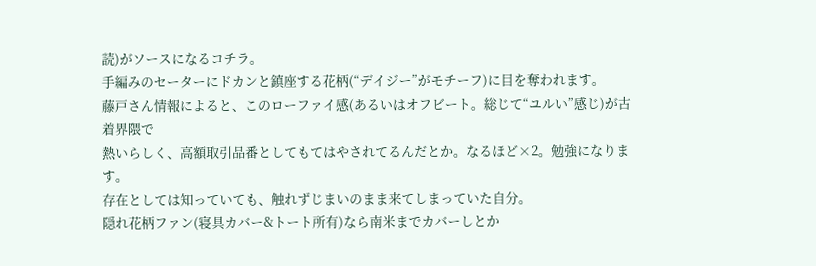読)がソースになるコチラ。
手編みのセーターにドカンと鎮座する花柄(“デイジー”がモチーフ)に目を奪われます。
藤戸さん情報によると、このローファイ感(あるいはオフビート。総じて“ユルい”感じ)が古着界隈で
熱いらしく、高額取引品番としてもてはやされてるんだとか。なるほど×2。勉強になります。
存在としては知っていても、触れずじまいのまま来てしまっていた自分。
隠れ花柄ファン(寝具カバー&トート所有)なら南米までカバーしとか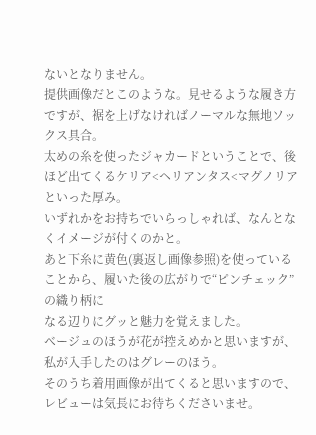ないとなりません。
提供画像だとこのような。見せるような履き方ですが、裾を上げなければノーマルな無地ソックス具合。
太めの糸を使ったジャカードということで、後ほど出てくるケリア<ヘリアンタス<マグノリアといった厚み。
いずれかをお持ちでいらっしゃれば、なんとなくイメージが付くのかと。
あと下糸に黄色(裏返し画像参照)を使っていることから、履いた後の広がりで“ピンチェック”の織り柄に
なる辺りにグッと魅力を覚えました。
ベージュのほうが花が控えめかと思いますが、私が入手したのはグレーのほう。
そのうち着用画像が出てくると思いますので、レビューは気長にお待ちくださいませ。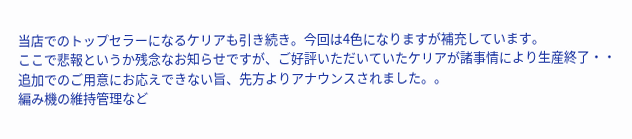当店でのトップセラーになるケリアも引き続き。今回は4色になりますが補充しています。
ここで悲報というか残念なお知らせですが、ご好評いただいていたケリアが諸事情により生産終了・・
追加でのご用意にお応えできない旨、先方よりアナウンスされました。。
編み機の維持管理など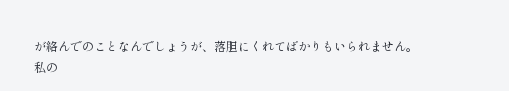が絡んでのことなんでしょうが、落胆にくれてばかりもいられません。
私の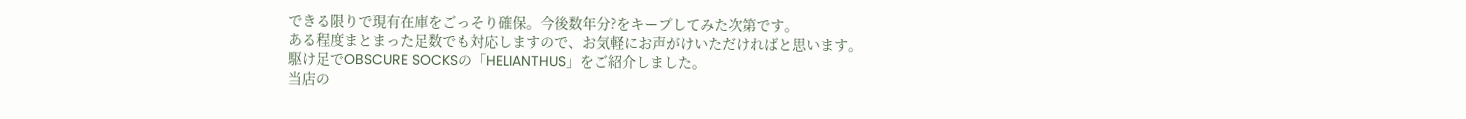できる限りで現有在庫をごっそり確保。今後数年分?をキープしてみた次第です。
ある程度まとまった足数でも対応しますので、お気軽にお声がけいただければと思います。
駆け足でOBSCURE SOCKSの「HELIANTHUS」をご紹介しました。
当店の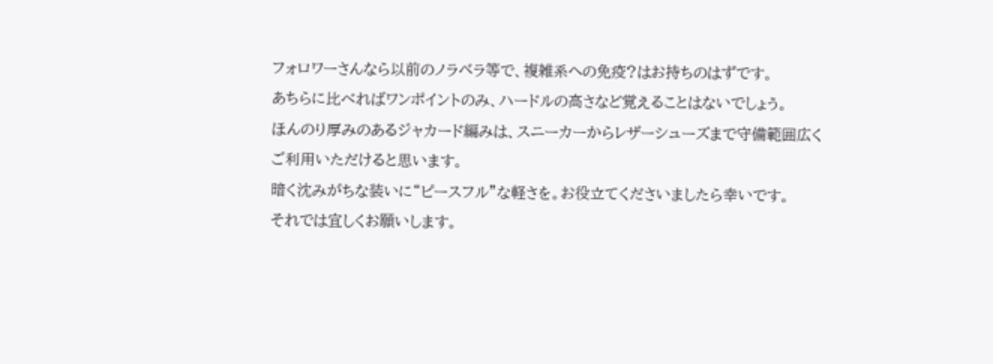フォロワーさんなら以前のノラベラ等で、複雑系への免疫?はお持ちのはずです。
あちらに比べればワンポイントのみ、ハードルの高さなど覚えることはないでしょう。
ほんのり厚みのあるジャカード編みは、スニーカーからレザーシューズまで守備範囲広く
ご利用いただけると思います。
暗く沈みがちな装いに“ピースフル”な軽さを。お役立てくださいましたら幸いです。
それでは宜しくお願いします。